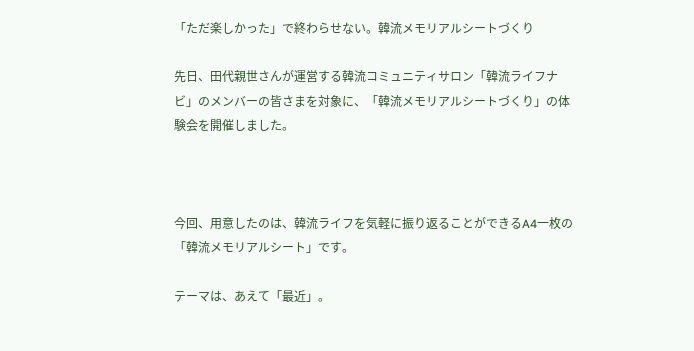「ただ楽しかった」で終わらせない。韓流メモリアルシートづくり

先日、田代親世さんが運営する韓流コミュニティサロン「韓流ライフナビ」のメンバーの皆さまを対象に、「韓流メモリアルシートづくり」の体験会を開催しました。



今回、用意したのは、韓流ライフを気軽に振り返ることができるA4一枚の「韓流メモリアルシート」です。

テーマは、あえて「最近」。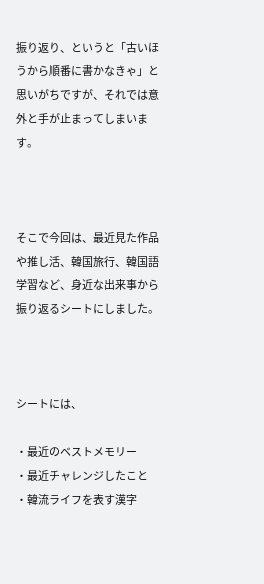振り返り、というと「古いほうから順番に書かなきゃ」と思いがちですが、それでは意外と手が止まってしまいます。



そこで今回は、最近見た作品や推し活、韓国旅行、韓国語学習など、身近な出来事から振り返るシートにしました。



シートには、

・最近のベストメモリー
・最近チャレンジしたこと
・韓流ライフを表す漢字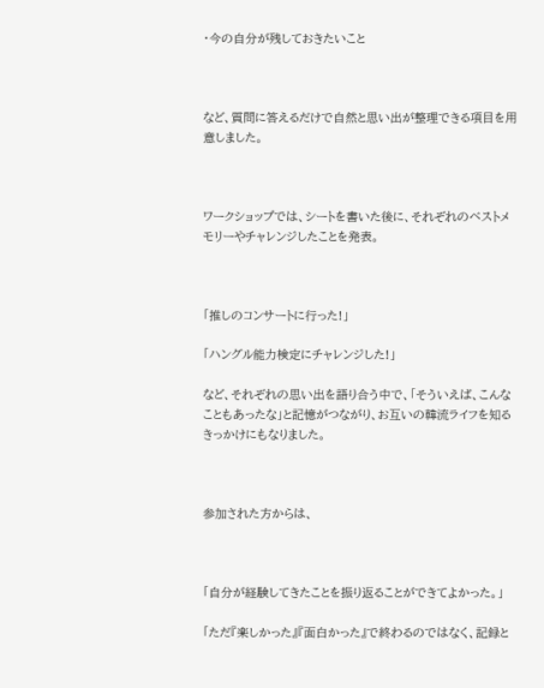・今の自分が残しておきたいこと



など、質問に答えるだけで自然と思い出が整理できる項目を用意しました。



ワークショップでは、シートを書いた後に、それぞれのベストメモリーやチャレンジしたことを発表。



「推しのコンサートに行った!」

「ハングル能力検定にチャレンジした!」

など、それぞれの思い出を語り合う中で、「そういえば、こんなこともあったな」と記憶がつながり、お互いの韓流ライフを知るきっかけにもなりました。



参加された方からは、



「自分が経験してきたことを振り返ることができてよかった。」

「ただ『楽しかった』『面白かった』で終わるのではなく、記録と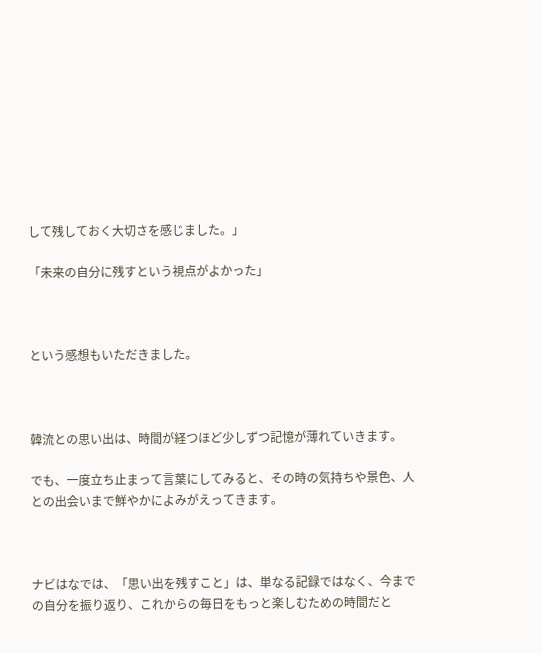して残しておく大切さを感じました。」

「未来の自分に残すという視点がよかった」



という感想もいただきました。



韓流との思い出は、時間が経つほど少しずつ記憶が薄れていきます。

でも、一度立ち止まって言葉にしてみると、その時の気持ちや景色、人との出会いまで鮮やかによみがえってきます。



ナビはなでは、「思い出を残すこと」は、単なる記録ではなく、今までの自分を振り返り、これからの毎日をもっと楽しむための時間だと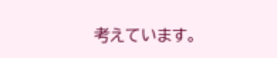考えています。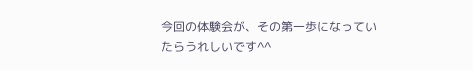今回の体験会が、その第一歩になっていたらうれしいです^^